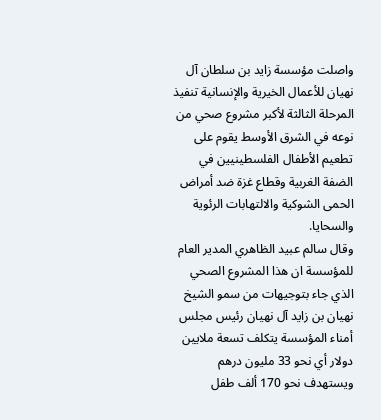واصلت مؤسسة زايد بن سلطان آل نهيان للأعمال الخيرية والإنسانية تنفيذ المرحلة الثالثة لأكبر مشروع صحي من نوعه في الشرق الأوسط يقوم على تطعيم الأطفال الفلسطينيين في الضفة الغربية وقطاع غزة ضد أمراض الحمى الشوكية والالتهابات الرئوية والسحايا.
وقال سالم عبيد الظاهري المدير العام للمؤسسة ان هذا المشروع الصحي الذي جاء بتوجيهات من سمو الشيخ نهيان بن زايد آل نهيان رئيس مجلس أمناء المؤسسة يتكلف تسعة ملايين دولار أي نحو 33 مليون درهم ويستهدف نحو 170 ألف طفل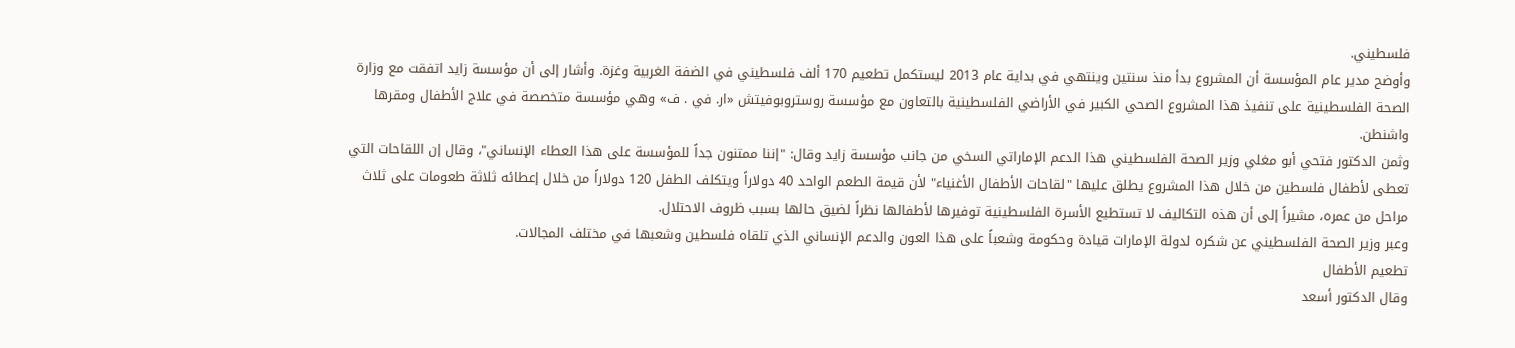فلسطيني.
وأوضح مدير عام المؤسسة أن المشروع بدأ منذ سنتين وينتهي في بداية عام 2013 ليستكمل تطعيم 170 ألف فلسطيني في الضفة الغربية وغزة. وأشار إلى أن مؤسسة زايد اتفقت مع وزارة الصحة الفلسطينية على تنفيذ هذا المشروع الصحي الكبير في الأراضي الفلسطينية بالتعاون مع مؤسسة روستروبوفيتش «ار. في . ف» وهي مؤسسة متخصصة في علاج الأطفال ومقرها واشنطن.
وثمن الدكتور فتحي أبو مغلي وزير الصحة الفلسطيني هذا الدعم الإماراتي السخي من جانب مؤسسة زايد وقال: "إننا ممتنون جداً للمؤسسة على هذا العطاء الإنساني"، وقال إن اللقاحات التي تعطى لأطفال فلسطين من خلال هذا المشروع يطلق عليها "لقاحات الأطفال الأغنياء" لأن قيمة الطعم الواحد 40 دولاراً ويتكلف الطفل 120 دولاراً من خلال إعطائه ثلاثة طعومات على ثلاث مراحل من عمره، مشيراً إلى أن هذه التكاليف لا تستطيع الأسرة الفلسطينية توفيرها لأطفالها نظراً لضيق حالها بسبب ظروف الاحتلال.
وعبر وزير الصحة الفلسطيني عن شكره لدولة الإمارات قيادة وحكومة وشعباً على هذا العون والدعم الإنساني الذي تلقاه فلسطين وشعبها في مختلف المجالات.
تطعيم الأطفال
وقال الدكتور أسعد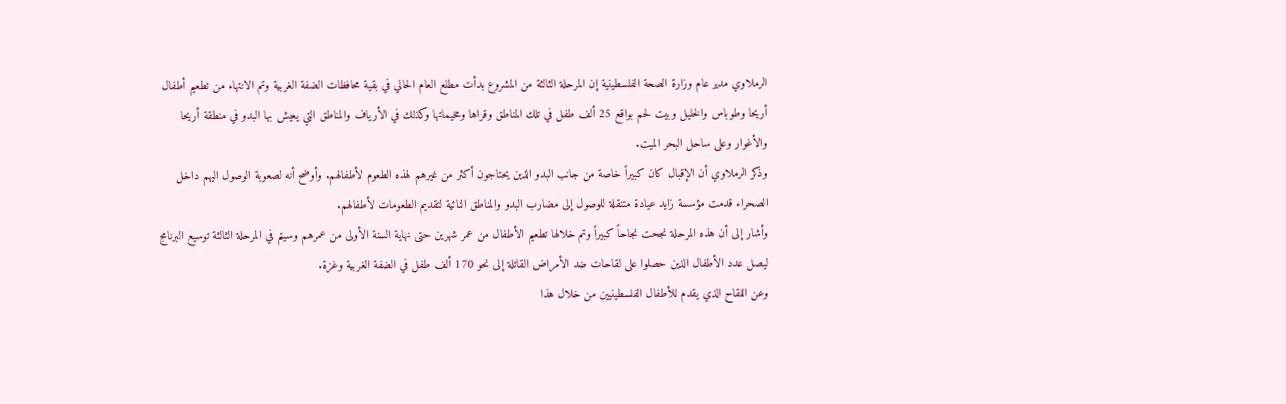الرملاوي مدير عام وزارة الصحة الفلسطينية إن المرحلة الثالثة من المشروع بدأت مطلع العام الحالي في بقية محافظات الضفة الغربية وتم الانتهاء من تطعيم أطفال أريحا وطوباس والخليل وبيت لحم بواقع 25 ألف طفل في تلك المناطق وقراها ومخيماتها وكذلك في الأرياف والمناطق التي يعيش بها البدو في منطقة أريحا والأغوار وعلى ساحل البحر الميت.
وذكر الرملاوي أن الإقبال كان كبيراً خاصة من جانب البدو الذين يحتاجون أكثر من غيرهم لهذه الطعوم لأطفالهم. وأوضح أنه لصعوبة الوصول اليهم داخل الصحراء قدمت مؤسسة زايد عيادة متنقلة للوصول إلى مضارب البدو والمناطق النائية لتقديم الطعومات لأطفالهم.
وأشار إلى أن هذه المرحلة نجحت نجاحاً كبيراً وتم خلالها تطعيم الأطفال من عمر شهرين حتى نهاية السنة الأولى من عمرهم وسيتم في المرحلة الثالثة توسيع البرنامج ليصل عدد الأطفال الذين حصلوا على لقاحات ضد الأمراض القاتلة إلى نحو 170 ألف طفل في الضفة الغربية وغزة.
وعن اللقاح الذي يقدم للأطفال الفلسطينيين من خلال هذا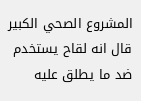المشروع الصحي الكبير قال انه لقاح يستخدم ضد ما يطلق عليه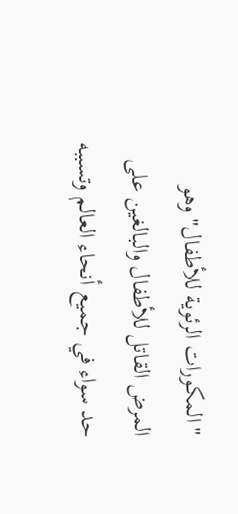"المكورات الرئوية للأطفال" وهو المرض القاتل للأطفال والبالغين على حد سواء في جميع أنحاء العالم وتسببه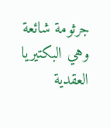جرثومة شائعة وهي البكتيريا العقدية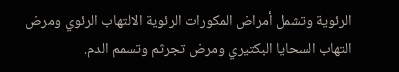الرئوية وتشمل أمراض المكورات الرئوية الالتهاب الرئوي ومرض التهاب السحايا البكتيري ومرض تجرثم وتسمم الدم.